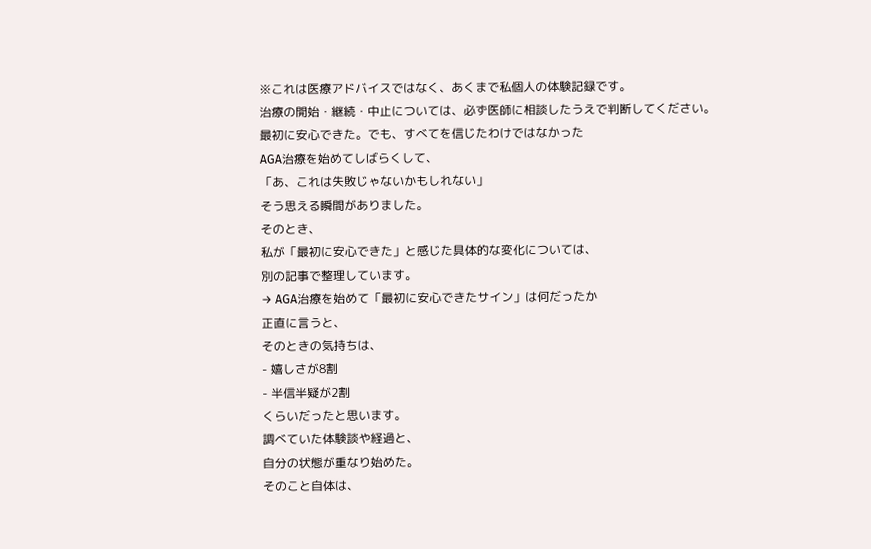※これは医療アドバイスではなく、あくまで私個人の体験記録です。
治療の開始・継続・中止については、必ず医師に相談したうえで判断してください。
最初に安心できた。でも、すべてを信じたわけではなかった
AGA治療を始めてしばらくして、
「あ、これは失敗じゃないかもしれない」
そう思える瞬間がありました。
そのとき、
私が「最初に安心できた」と感じた具体的な変化については、
別の記事で整理しています。
→ AGA治療を始めて「最初に安心できたサイン」は何だったか
正直に言うと、
そのときの気持ちは、
- 嬉しさが8割
- 半信半疑が2割
くらいだったと思います。
調べていた体験談や経過と、
自分の状態が重なり始めた。
そのこと自体は、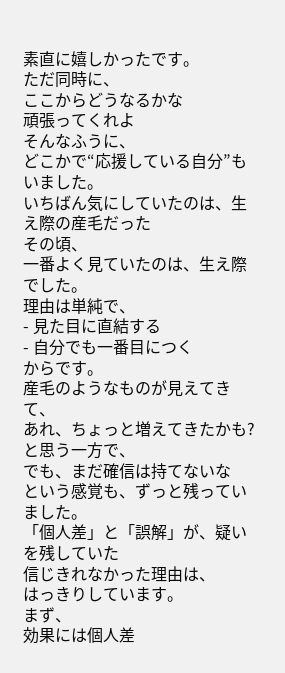素直に嬉しかったです。
ただ同時に、
ここからどうなるかな
頑張ってくれよ
そんなふうに、
どこかで“応援している自分”もいました。
いちばん気にしていたのは、生え際の産毛だった
その頃、
一番よく見ていたのは、生え際でした。
理由は単純で、
- 見た目に直結する
- 自分でも一番目につく
からです。
産毛のようなものが見えてきて、
あれ、ちょっと増えてきたかも?
と思う一方で、
でも、まだ確信は持てないな
という感覚も、ずっと残っていました。
「個人差」と「誤解」が、疑いを残していた
信じきれなかった理由は、
はっきりしています。
まず、
効果には個人差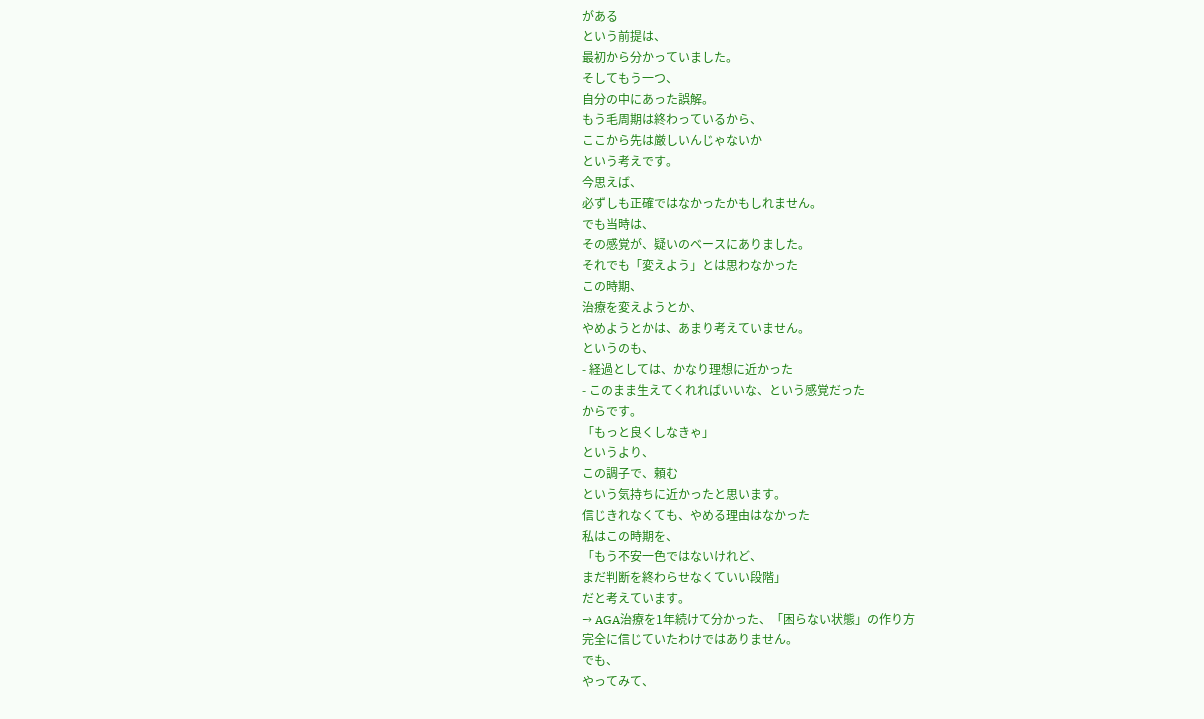がある
という前提は、
最初から分かっていました。
そしてもう一つ、
自分の中にあった誤解。
もう毛周期は終わっているから、
ここから先は厳しいんじゃないか
という考えです。
今思えば、
必ずしも正確ではなかったかもしれません。
でも当時は、
その感覚が、疑いのベースにありました。
それでも「変えよう」とは思わなかった
この時期、
治療を変えようとか、
やめようとかは、あまり考えていません。
というのも、
- 経過としては、かなり理想に近かった
- このまま生えてくれればいいな、という感覚だった
からです。
「もっと良くしなきゃ」
というより、
この調子で、頼む
という気持ちに近かったと思います。
信じきれなくても、やめる理由はなかった
私はこの時期を、
「もう不安一色ではないけれど、
まだ判断を終わらせなくていい段階」
だと考えています。
→ AGA治療を1年続けて分かった、「困らない状態」の作り方
完全に信じていたわけではありません。
でも、
やってみて、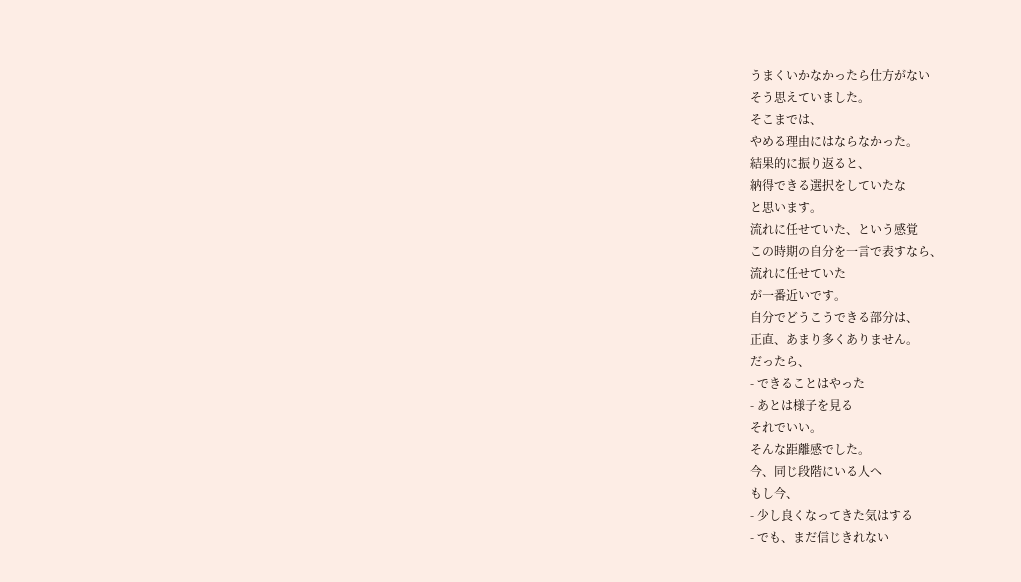うまくいかなかったら仕方がない
そう思えていました。
そこまでは、
やめる理由にはならなかった。
結果的に振り返ると、
納得できる選択をしていたな
と思います。
流れに任せていた、という感覚
この時期の自分を一言で表すなら、
流れに任せていた
が一番近いです。
自分でどうこうできる部分は、
正直、あまり多くありません。
だったら、
- できることはやった
- あとは様子を見る
それでいい。
そんな距離感でした。
今、同じ段階にいる人へ
もし今、
- 少し良くなってきた気はする
- でも、まだ信じきれない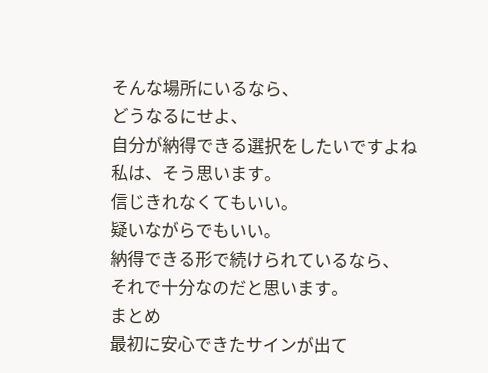そんな場所にいるなら、
どうなるにせよ、
自分が納得できる選択をしたいですよね
私は、そう思います。
信じきれなくてもいい。
疑いながらでもいい。
納得できる形で続けられているなら、
それで十分なのだと思います。
まとめ
最初に安心できたサインが出て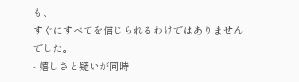も、
すぐにすべてを信じられるわけではありませんでした。
- 嬉しさと疑いが同時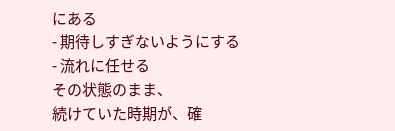にある
- 期待しすぎないようにする
- 流れに任せる
その状態のまま、
続けていた時期が、確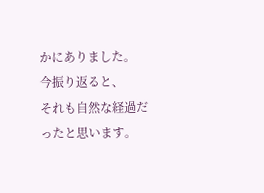かにありました。
今振り返ると、
それも自然な経過だったと思います。